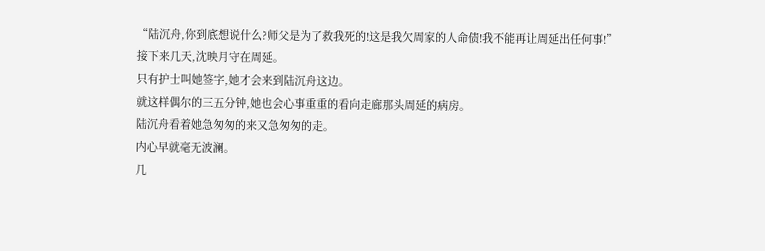“陆沉舟,你到底想说什么?师父是为了救我死的!这是我欠周家的人命债!我不能再让周延出任何事!”
接下来几天,沈映月守在周延。
只有护士叫她签字,她才会来到陆沉舟这边。
就这样偶尔的三五分钟,她也会心事重重的看向走廊那头周延的病房。
陆沉舟看着她急匆匆的来又急匆匆的走。
内心早就毫无波澜。
几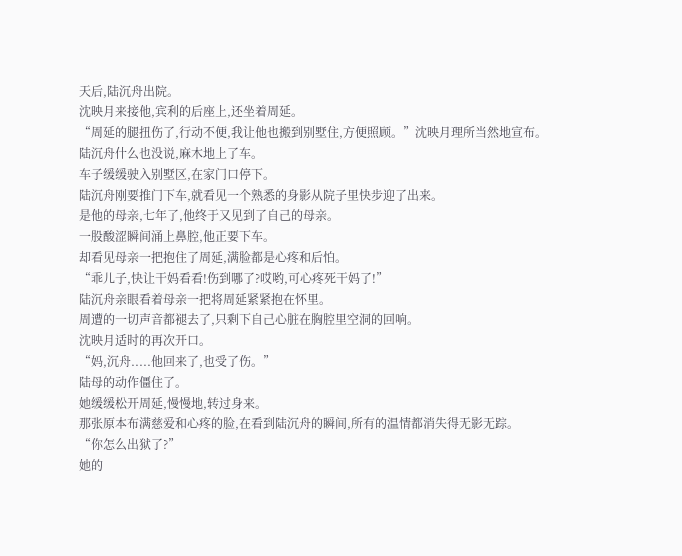天后,陆沉舟出院。
沈映月来接他,宾利的后座上,还坐着周延。
“周延的腿扭伤了,行动不便,我让他也搬到别墅住,方便照顾。”沈映月理所当然地宣布。
陆沉舟什么也没说,麻木地上了车。
车子缓缓驶入别墅区,在家门口停下。
陆沉舟刚要推门下车,就看见一个熟悉的身影从院子里快步迎了出来。
是他的母亲,七年了,他终于又见到了自己的母亲。
一股酸涩瞬间涌上鼻腔,他正要下车。
却看见母亲一把抱住了周延,满脸都是心疼和后怕。
“乖儿子,快让干妈看看!伤到哪了?哎哟,可心疼死干妈了!”
陆沉舟亲眼看着母亲一把将周延紧紧抱在怀里。
周遭的一切声音都褪去了,只剩下自己心脏在胸腔里空洞的回响。
沈映月适时的再次开口。
“妈,沉舟.....他回来了,也受了伤。”
陆母的动作僵住了。
她缓缓松开周延,慢慢地,转过身来。
那张原本布满慈爱和心疼的脸,在看到陆沉舟的瞬间,所有的温情都消失得无影无踪。
“你怎么出狱了?”
她的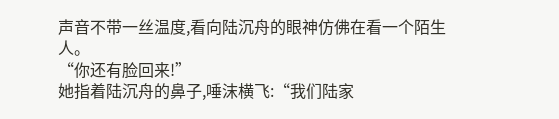声音不带一丝温度,看向陆沉舟的眼神仿佛在看一个陌生人。
“你还有脸回来!”
她指着陆沉舟的鼻子,唾沫横飞:“我们陆家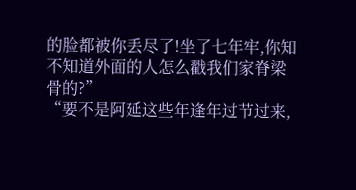的脸都被你丢尽了!坐了七年牢,你知不知道外面的人怎么戳我们家脊梁骨的?”
“要不是阿延这些年逢年过节过来,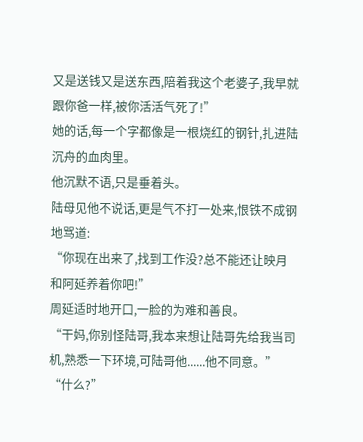又是送钱又是送东西,陪着我这个老婆子,我早就跟你爸一样,被你活活气死了!”
她的话,每一个字都像是一根烧红的钢针,扎进陆沉舟的血肉里。
他沉默不语,只是垂着头。
陆母见他不说话,更是气不打一处来,恨铁不成钢地骂道:
“你现在出来了,找到工作没?总不能还让映月和阿延养着你吧!”
周延适时地开口,一脸的为难和善良。
“干妈,你别怪陆哥,我本来想让陆哥先给我当司机,熟悉一下环境,可陆哥他......他不同意。”
“什么?”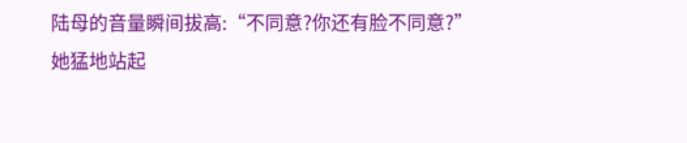陆母的音量瞬间拔高:“不同意?你还有脸不同意?”
她猛地站起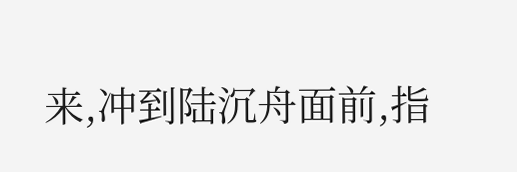来,冲到陆沉舟面前,指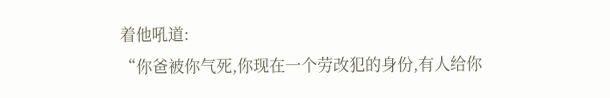着他吼道:
“你爸被你气死,你现在一个劳改犯的身份,有人给你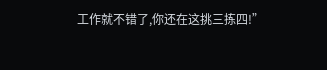工作就不错了,你还在这挑三拣四!”